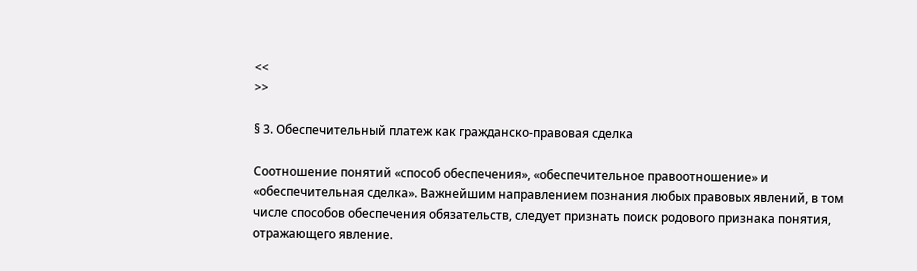<<
>>

§ 3. Обеспечительный платеж как гражданско-правовая сделка

Соотношение понятий «способ обеспечения», «обеспечительное правоотношение» и «обеспечительная сделка». Важнейшим направлением познания любых правовых явлений, в том числе способов обеспечения обязательств, следует признать поиск родового признака понятия, отражающего явление.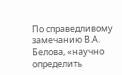По справедливому замечанию В.А. Белова, «научно определить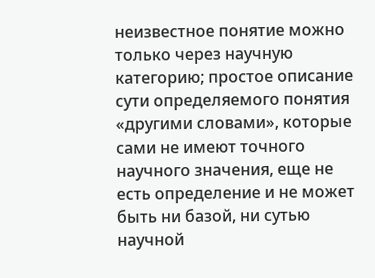неизвестное понятие можно только через научную категорию; простое описание сути определяемого понятия «другими словами», которые сами не имеют точного научного значения, еще не есть определение и не может быть ни базой, ни сутью научной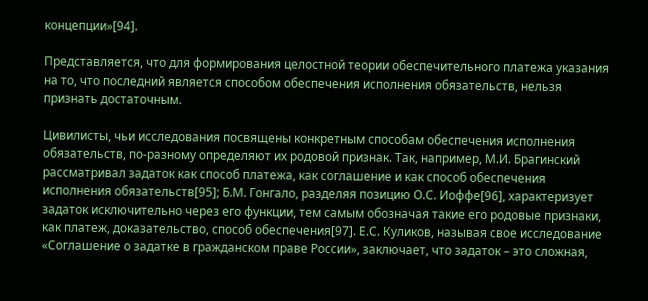концепции»[94].

Представляется, что для формирования целостной теории обеспечительного платежа указания на то, что последний является способом обеспечения исполнения обязательств, нельзя признать достаточным.

Цивилисты, чьи исследования посвящены конкретным способам обеспечения исполнения обязательств, по-разному определяют их родовой признак. Так, например, М.И. Брагинский рассматривал задаток как способ платежа, как соглашение и как способ обеспечения исполнения обязательств[95]; Б.М. Гонгало, разделяя позицию О.С. Иоффе[96], характеризует задаток исключительно через его функции, тем самым обозначая такие его родовые признаки, как платеж, доказательство, способ обеспечения[97]. Е.С. Куликов, называя свое исследование «Соглашение о задатке в гражданском праве России», заключает, что задаток – это сложная,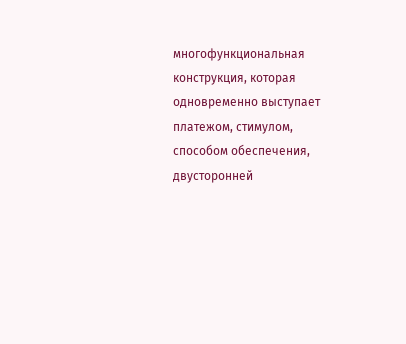многофункциональная конструкция, которая одновременно выступает платежом, стимулом, способом обеспечения, двусторонней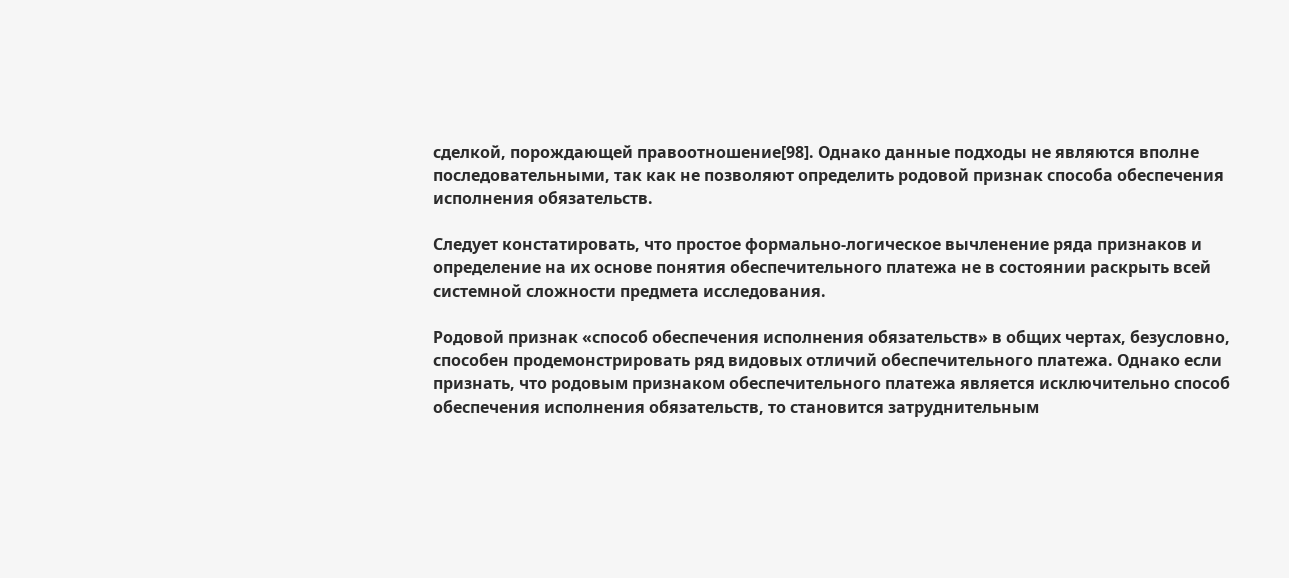сделкой, порождающей правоотношение[98]. Однако данные подходы не являются вполне последовательными, так как не позволяют определить родовой признак способа обеспечения исполнения обязательств.

Следует констатировать, что простое формально-логическое вычленение ряда признаков и определение на их основе понятия обеспечительного платежа не в состоянии раскрыть всей системной сложности предмета исследования.

Родовой признак «способ обеспечения исполнения обязательств» в общих чертах, безусловно, способен продемонстрировать ряд видовых отличий обеспечительного платежа. Однако если признать, что родовым признаком обеспечительного платежа является исключительно способ обеспечения исполнения обязательств, то становится затруднительным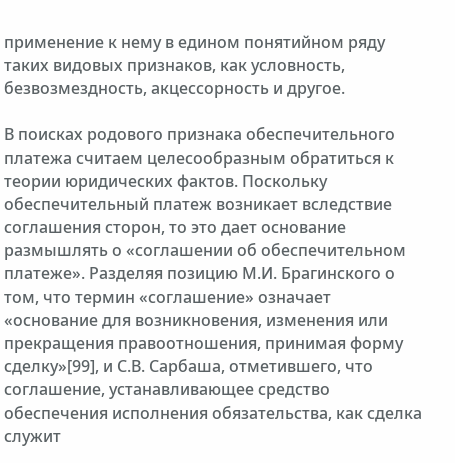применение к нему в едином понятийном ряду таких видовых признаков, как условность, безвозмездность, акцессорность и другое.

В поисках родового признака обеспечительного платежа считаем целесообразным обратиться к теории юридических фактов. Поскольку обеспечительный платеж возникает вследствие соглашения сторон, то это дает основание размышлять о «соглашении об обеспечительном платеже». Разделяя позицию М.И. Брагинского о том, что термин «соглашение» означает «основание для возникновения, изменения или прекращения правоотношения, принимая форму сделку»[99], и С.В. Сарбаша, отметившего, что соглашение, устанавливающее средство обеспечения исполнения обязательства, как сделка служит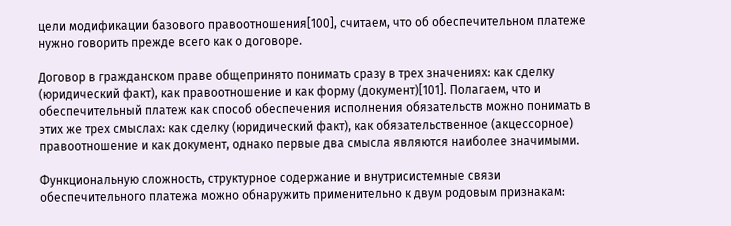цели модификации базового правоотношения[100], считаем, что об обеспечительном платеже нужно говорить прежде всего как о договоре.

Договор в гражданском праве общепринято понимать сразу в трех значениях: как сделку (юридический факт), как правоотношение и как форму (документ)[101]. Полагаем, что и обеспечительный платеж как способ обеспечения исполнения обязательств можно понимать в этих же трех смыслах: как сделку (юридический факт), как обязательственное (акцессорное) правоотношение и как документ, однако первые два смысла являются наиболее значимыми.

Функциональную сложность, структурное содержание и внутрисистемные связи обеспечительного платежа можно обнаружить применительно к двум родовым признакам: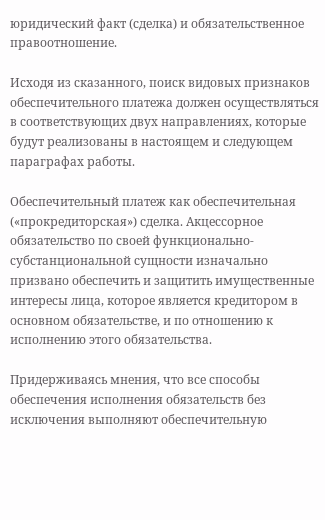юридический факт (сделка) и обязательственное правоотношение.

Исходя из сказанного, поиск видовых признаков обеспечительного платежа должен осуществляться в соответствующих двух направлениях, которые будут реализованы в настоящем и следующем параграфах работы.

Обеспечительный платеж как обеспечительная («прокредиторская») сделка. Акцессорное обязательство по своей функционально-субстанциональной сущности изначально призвано обеспечить и защитить имущественные интересы лица, которое является кредитором в основном обязательстве, и по отношению к исполнению этого обязательства.

Придерживаясь мнения, что все способы обеспечения исполнения обязательств без исключения выполняют обеспечительную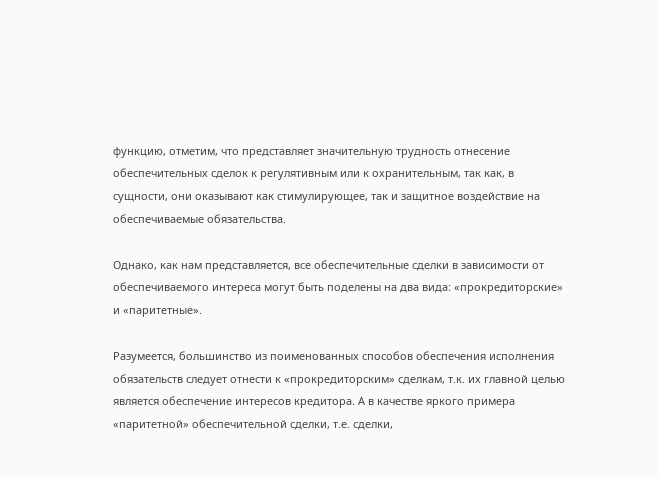функцию, отметим, что представляет значительную трудность отнесение обеспечительных сделок к регулятивным или к охранительным, так как, в сущности, они оказывают как стимулирующее, так и защитное воздействие на обеспечиваемые обязательства.

Однако, как нам представляется, все обеспечительные сделки в зависимости от обеспечиваемого интереса могут быть поделены на два вида: «прокредиторские» и «паритетные».

Разумеется, большинство из поименованных способов обеспечения исполнения обязательств следует отнести к «прокредиторским» сделкам, т.к. их главной целью является обеспечение интересов кредитора. А в качестве яркого примера «паритетной» обеспечительной сделки, т.е. сделки,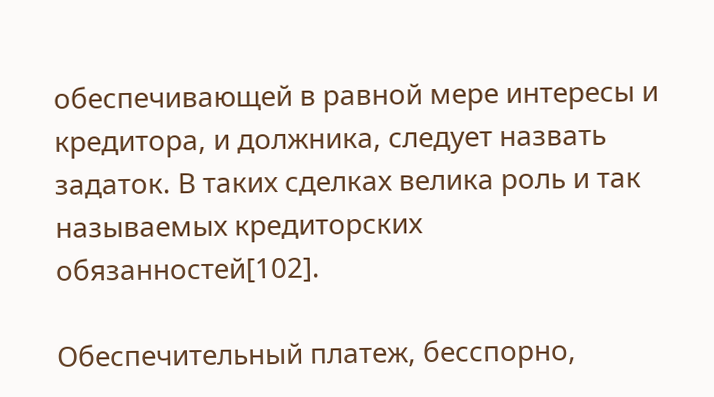обеспечивающей в равной мере интересы и кредитора, и должника, следует назвать задаток. В таких сделках велика роль и так называемых кредиторских обязанностей[102].

Обеспечительный платеж, бесспорно,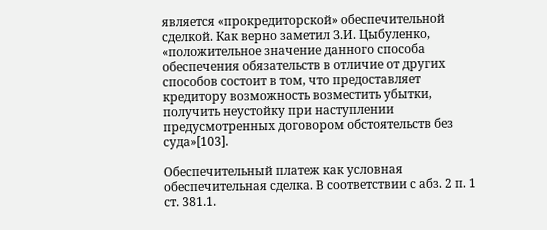является «прокредиторской» обеспечительной сделкой. Как верно заметил З.И. Цыбуленко, «положительное значение данного способа обеспечения обязательств в отличие от других способов состоит в том, что предоставляет кредитору возможность возместить убытки, получить неустойку при наступлении предусмотренных договором обстоятельств без суда»[103].

Обеспечительный платеж как условная обеспечительная сделка. В соответствии с абз. 2 п. 1 ст. 381.1.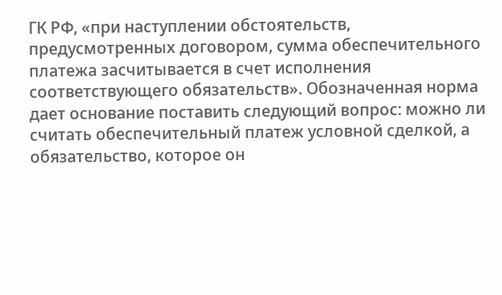ГК РФ, «при наступлении обстоятельств, предусмотренных договором, сумма обеспечительного платежа засчитывается в счет исполнения соответствующего обязательств». Обозначенная норма дает основание поставить следующий вопрос: можно ли считать обеспечительный платеж условной сделкой, а обязательство, которое он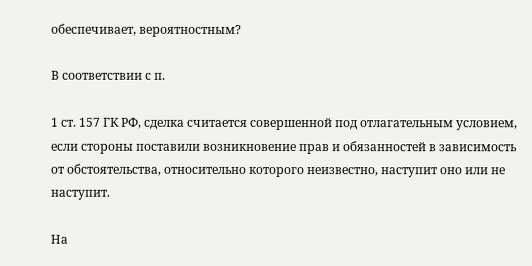обеспечивает, вероятностным?

В соответствии с п.

1 ст. 157 ГК РФ, сделка считается совершенной под отлагательным условием, если стороны поставили возникновение прав и обязанностей в зависимость от обстоятельства, относительно которого неизвестно, наступит оно или не наступит.

На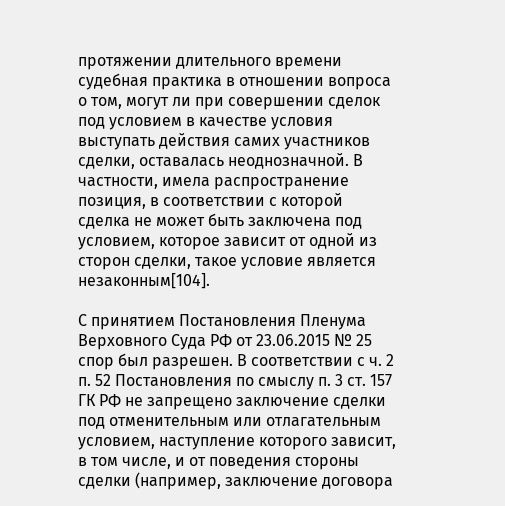протяжении длительного времени судебная практика в отношении вопроса о том, могут ли при совершении сделок под условием в качестве условия выступать действия самих участников сделки, оставалась неоднозначной. В частности, имела распространение позиция, в соответствии с которой сделка не может быть заключена под условием, которое зависит от одной из сторон сделки, такое условие является незаконным[104].

С принятием Постановления Пленума Верховного Суда РФ от 23.06.2015 № 25 спор был разрешен. В соответствии с ч. 2 п. 52 Постановления по смыслу п. 3 ст. 157 ГК РФ не запрещено заключение сделки под отменительным или отлагательным условием, наступление которого зависит, в том числе, и от поведения стороны сделки (например, заключение договора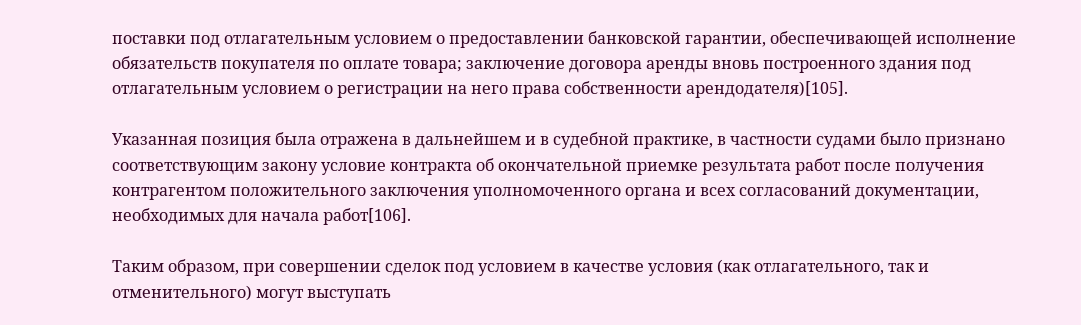поставки под отлагательным условием о предоставлении банковской гарантии, обеспечивающей исполнение обязательств покупателя по оплате товара; заключение договора аренды вновь построенного здания под отлагательным условием о регистрации на него права собственности арендодателя)[105].

Указанная позиция была отражена в дальнейшем и в судебной практике, в частности судами было признано соответствующим закону условие контракта об окончательной приемке результата работ после получения контрагентом положительного заключения уполномоченного органа и всех согласований документации, необходимых для начала работ[106].

Таким образом, при совершении сделок под условием в качестве условия (как отлагательного, так и отменительного) могут выступать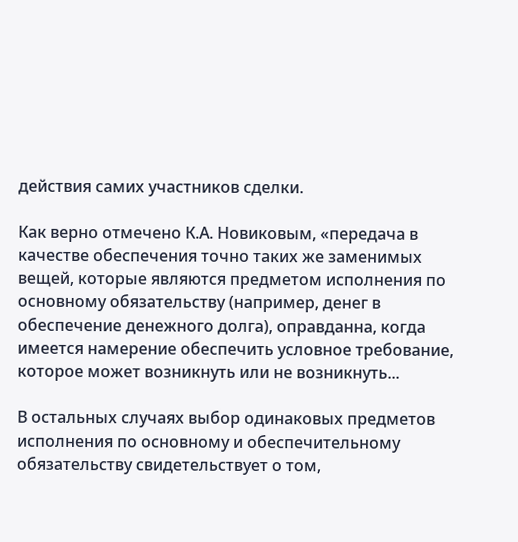действия самих участников сделки.

Как верно отмечено К.А. Новиковым, «передача в качестве обеспечения точно таких же заменимых вещей, которые являются предметом исполнения по основному обязательству (например, денег в обеспечение денежного долга), оправданна, когда имеется намерение обеспечить условное требование, которое может возникнуть или не возникнуть...

В остальных случаях выбор одинаковых предметов исполнения по основному и обеспечительному обязательству свидетельствует о том,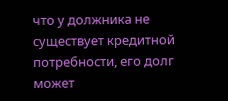что у должника не существует кредитной потребности, его долг может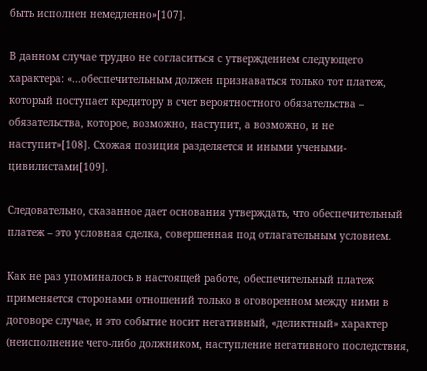быть исполнен немедленно»[107].

В данном случае трудно не согласиться с утверждением следующего характера: «...обеспечительным должен признаваться только тот платеж, который поступает кредитору в счет вероятностного обязательства – обязательства, которое, возможно, наступит, а возможно, и не наступит»[108]. Схожая позиция разделяется и иными учеными-цивилистами[109].

Следовательно, сказанное дает основания утверждать, что обеспечительный платеж – это условная сделка, совершенная под отлагательным условием.

Как не раз упоминалось в настоящей работе, обеспечительный платеж применяется сторонами отношений только в оговоренном между ними в договоре случае, и это событие носит негативный, «деликтный» характер (неисполнение чего-либо должником, наступление негативного последствия,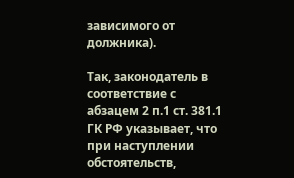зависимого от должника).

Так, законодатель в соответствие с абзацем 2 п.1 ст. 381.1 ГК РФ указывает, что при наступлении обстоятельств,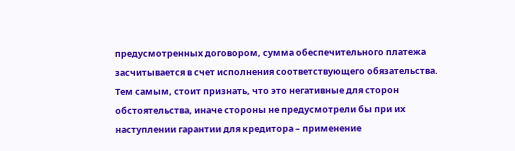предусмотренных договором, сумма обеспечительного платежа засчитывается в счет исполнения соответствующего обязательства. Тем самым, стоит признать, что это негативные для сторон обстоятельства, иначе стороны не предусмотрели бы при их наступлении гарантии для кредитора – применение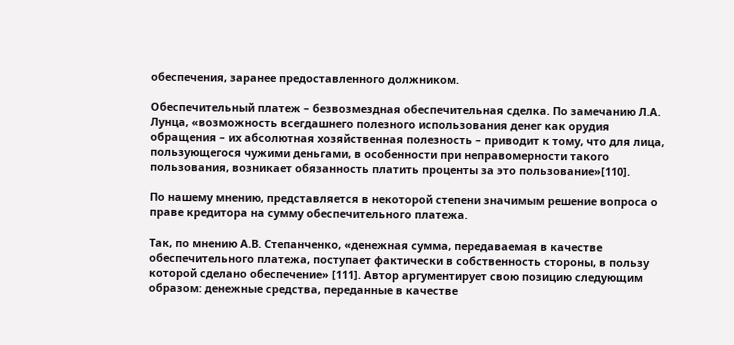обеспечения, заранее предоставленного должником.

Обеспечительный платеж – безвозмездная обеспечительная сделка. По замечанию Л.А. Лунца, «возможность всегдашнего полезного использования денег как орудия обращения – их абсолютная хозяйственная полезность – приводит к тому, что для лица, пользующегося чужими деньгами, в особенности при неправомерности такого пользования, возникает обязанность платить проценты за это пользование»[110].

По нашему мнению, представляется в некоторой степени значимым решение вопроса о праве кредитора на сумму обеспечительного платежа.

Так, по мнению А.В. Степанченко, «денежная сумма, передаваемая в качестве обеспечительного платежа, поступает фактически в собственность стороны, в пользу которой сделано обеспечение» [111]. Автор аргументирует свою позицию следующим образом: денежные средства, переданные в качестве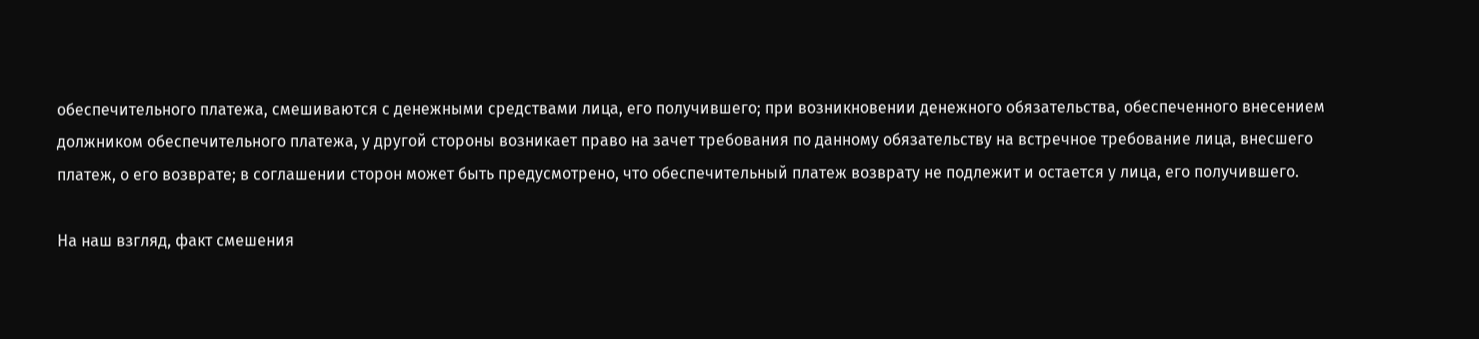обеспечительного платежа, смешиваются с денежными средствами лица, его получившего; при возникновении денежного обязательства, обеспеченного внесением должником обеспечительного платежа, у другой стороны возникает право на зачет требования по данному обязательству на встречное требование лица, внесшего платеж, о его возврате; в соглашении сторон может быть предусмотрено, что обеспечительный платеж возврату не подлежит и остается у лица, его получившего.

На наш взгляд, факт смешения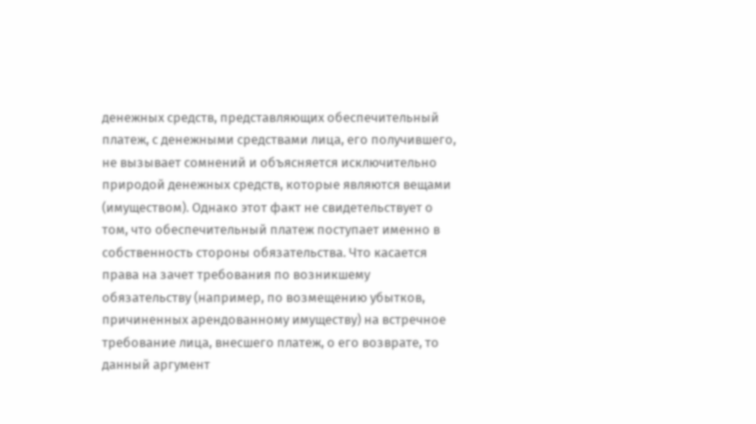денежных средств, представляющих обеспечительный платеж, с денежными средствами лица, его получившего, не вызывает сомнений и объясняется исключительно природой денежных средств, которые являются вещами (имуществом). Однако этот факт не свидетельствует о том, что обеспечительный платеж поступает именно в собственность стороны обязательства. Что касается права на зачет требования по возникшему обязательству (например, по возмещению убытков, причиненных арендованному имуществу) на встречное требование лица, внесшего платеж, о его возврате, то данный аргумент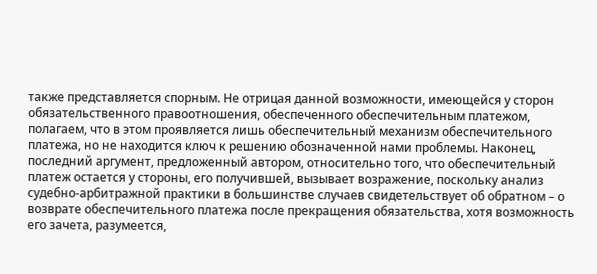также представляется спорным. Не отрицая данной возможности, имеющейся у сторон обязательственного правоотношения, обеспеченного обеспечительным платежом, полагаем, что в этом проявляется лишь обеспечительный механизм обеспечительного платежа, но не находится ключ к решению обозначенной нами проблемы. Наконец, последний аргумент, предложенный автором, относительно того, что обеспечительный платеж остается у стороны, его получившей, вызывает возражение, поскольку анализ судебно-арбитражной практики в большинстве случаев свидетельствует об обратном – о возврате обеспечительного платежа после прекращения обязательства, хотя возможность его зачета, разумеется,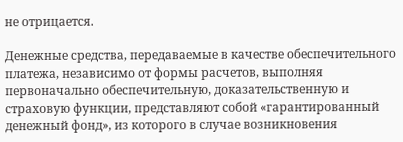не отрицается.

Денежные средства, передаваемые в качестве обеспечительного платежа, независимо от формы расчетов, выполняя первоначально обеспечительную, доказательственную и страховую функции, представляют собой «гарантированный денежный фонд», из которого в случае возникновения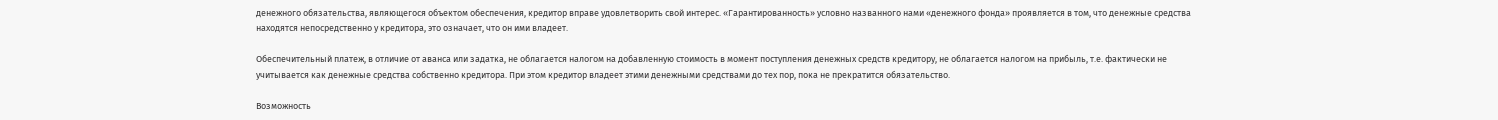денежного обязательства, являющегося объектом обеспечения, кредитор вправе удовлетворить свой интерес. «Гарантированность» условно названного нами «денежного фонда» проявляется в том, что денежные средства находятся непосредственно у кредитора, это означает, что он ими владеет.

Обеспечительный платеж, в отличие от аванса или задатка, не облагается налогом на добавленную стоимость в момент поступления денежных средств кредитору, не облагается налогом на прибыль, т.е. фактически не учитывается как денежные средства собственно кредитора. При этом кредитор владеет этими денежными средствами до тех пор, пока не прекратится обязательство.

Возможность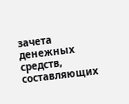зачета денежных средств, составляющих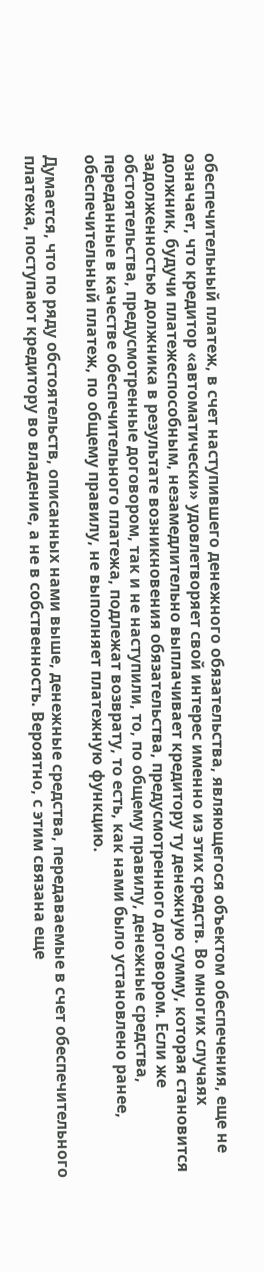обеспечительный платеж, в счет наступившего денежного обязательства, являющегося объектом обеспечения, еще не означает, что кредитор «автоматически» удовлетворяет свой интерес именно из этих средств. Во многих случаях должник, будучи платежеспособным, незамедлительно выплачивает кредитору ту денежную сумму, которая становится задолженностью должника в результате возникновения обязательства, предусмотренного договором. Если же обстоятельства, предусмотренные договором, так и не наступили, то, по общему правилу, денежные средства, переданные в качестве обеспечительного платежа, подлежат возврату, то есть, как нами было установлено ранее, обеспечительный платеж, по общему правилу, не выполняет платежную функцию.

Думается, что по ряду обстоятельств, описанных нами выше, денежные средства, передаваемые в счет обеспечительного платежа, поступают кредитору во владение, а не в собственность. Вероятно, с этим связана еще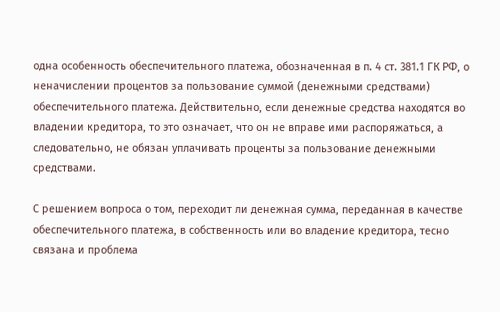одна особенность обеспечительного платежа, обозначенная в п. 4 ст. 381.1 ГК РФ, о неначислении процентов за пользование суммой (денежными средствами) обеспечительного платежа. Действительно, если денежные средства находятся во владении кредитора, то это означает, что он не вправе ими распоряжаться, а следовательно, не обязан уплачивать проценты за пользование денежными средствами.

С решением вопроса о том, переходит ли денежная сумма, переданная в качестве обеспечительного платежа, в собственность или во владение кредитора, тесно связана и проблема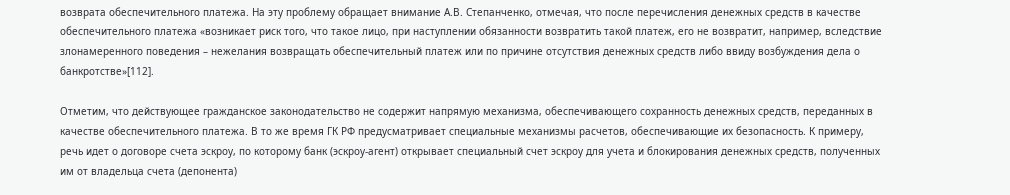возврата обеспечительного платежа. На эту проблему обращает внимание А.В. Степанченко, отмечая, что после перечисления денежных средств в качестве обеспечительного платежа «возникает риск того, что такое лицо, при наступлении обязанности возвратить такой платеж, его не возвратит, например, вследствие злонамеренного поведения – нежелания возвращать обеспечительный платеж или по причине отсутствия денежных средств либо ввиду возбуждения дела о банкротстве»[112].

Отметим, что действующее гражданское законодательство не содержит напрямую механизма, обеспечивающего сохранность денежных средств, переданных в качестве обеспечительного платежа. В то же время ГК РФ предусматривает специальные механизмы расчетов, обеспечивающие их безопасность. К примеру, речь идет о договоре счета эскроу, по которому банк (эскроу-агент) открывает специальный счет эскроу для учета и блокирования денежных средств, полученных им от владельца счета (депонента)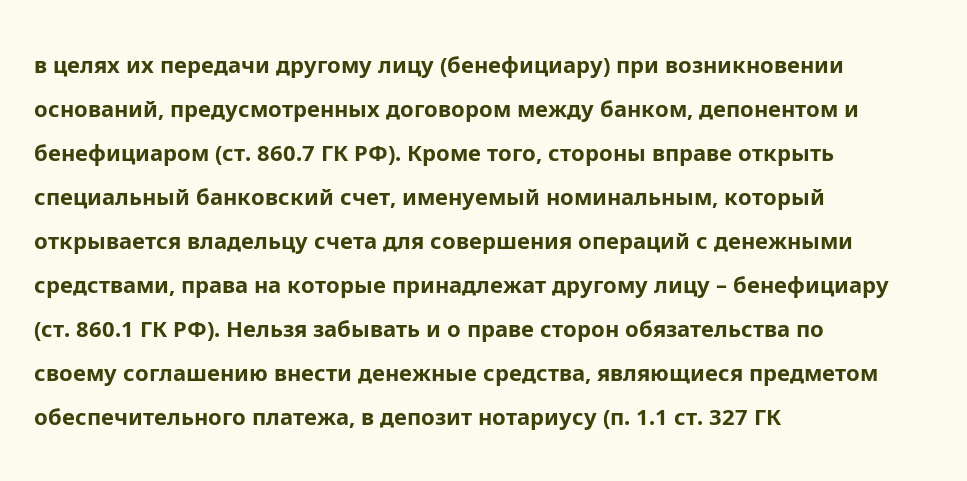в целях их передачи другому лицу (бенефициару) при возникновении оснований, предусмотренных договором между банком, депонентом и бенефициаром (ст. 860.7 ГК РФ). Кроме того, стороны вправе открыть специальный банковский счет, именуемый номинальным, который открывается владельцу счета для совершения операций с денежными средствами, права на которые принадлежат другому лицу – бенефициару (ст. 860.1 ГК РФ). Нельзя забывать и о праве сторон обязательства по своему соглашению внести денежные средства, являющиеся предметом обеспечительного платежа, в депозит нотариусу (п. 1.1 ст. 327 ГК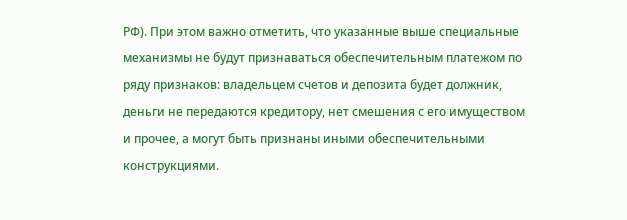РФ). При этом важно отметить, что указанные выше специальные механизмы не будут признаваться обеспечительным платежом по ряду признаков: владельцем счетов и депозита будет должник, деньги не передаются кредитору, нет смешения с его имуществом и прочее, а могут быть признаны иными обеспечительными конструкциями.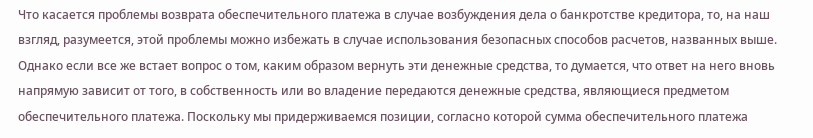Что касается проблемы возврата обеспечительного платежа в случае возбуждения дела о банкротстве кредитора, то, на наш взгляд, разумеется, этой проблемы можно избежать в случае использования безопасных способов расчетов, названных выше. Однако если все же встает вопрос о том, каким образом вернуть эти денежные средства, то думается, что ответ на него вновь напрямую зависит от того, в собственность или во владение передаются денежные средства, являющиеся предметом обеспечительного платежа. Поскольку мы придерживаемся позиции, согласно которой сумма обеспечительного платежа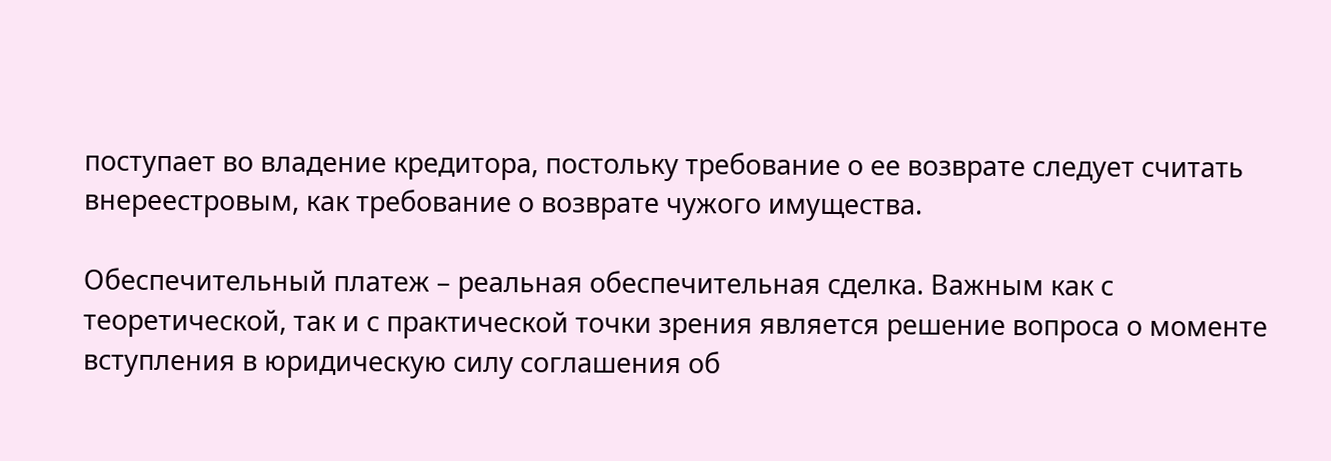поступает во владение кредитора, постольку требование о ее возврате следует считать внереестровым, как требование о возврате чужого имущества.

Обеспечительный платеж – реальная обеспечительная сделка. Важным как с теоретической, так и с практической точки зрения является решение вопроса о моменте вступления в юридическую силу соглашения об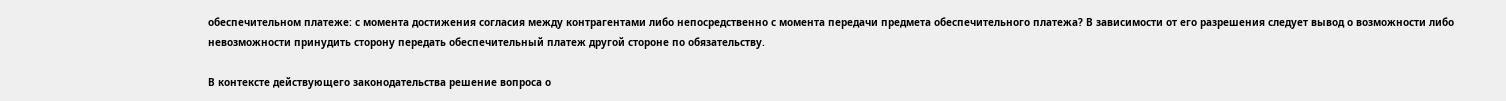обеспечительном платеже: с момента достижения согласия между контрагентами либо непосредственно с момента передачи предмета обеспечительного платежа? В зависимости от его разрешения следует вывод о возможности либо невозможности принудить сторону передать обеспечительный платеж другой стороне по обязательству.

В контексте действующего законодательства решение вопроса о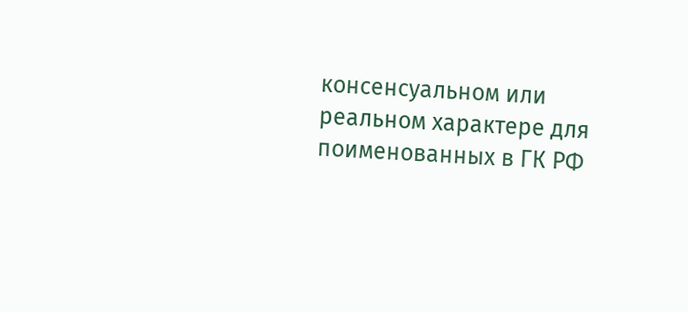консенсуальном или реальном характере для поименованных в ГК РФ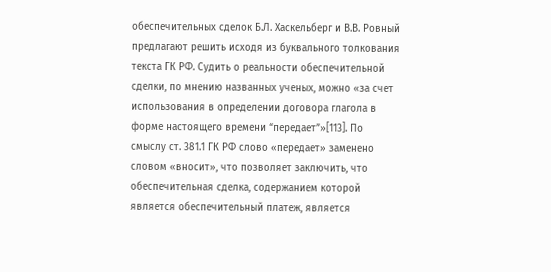обеспечительных сделок Б.Л. Хаскельберг и В.В. Ровный предлагают решить исходя из буквального толкования текста ГК РФ. Судить о реальности обеспечительной сделки, по мнению названных ученых, можно «за счет использования в определении договора глагола в форме настоящего времени “передает”»[113]. По смыслу ст. 381.1 ГК РФ слово «передает» заменено словом «вносит», что позволяет заключить, что обеспечительная сделка, содержанием которой является обеспечительный платеж, является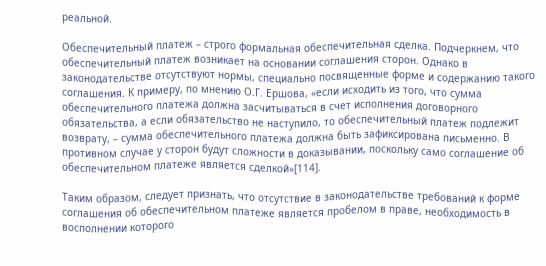реальной.

Обеспечительный платеж – строго формальная обеспечительная сделка. Подчеркнем, что обеспечительный платеж возникает на основании соглашения сторон. Однако в законодательстве отсутствуют нормы, специально посвященные форме и содержанию такого соглашения. К примеру, по мнению О.Г. Ершова, «если исходить из того, что сумма обеспечительного платежа должна засчитываться в счет исполнения договорного обязательства, а если обязательство не наступило, то обеспечительный платеж подлежит возврату, – сумма обеспечительного платежа должна быть зафиксирована письменно. В противном случае у сторон будут сложности в доказывании, поскольку само соглашение об обеспечительном платеже является сделкой»[114].

Таким образом, следует признать, что отсутствие в законодательстве требований к форме соглашения об обеспечительном платеже является пробелом в праве, необходимость в восполнении которого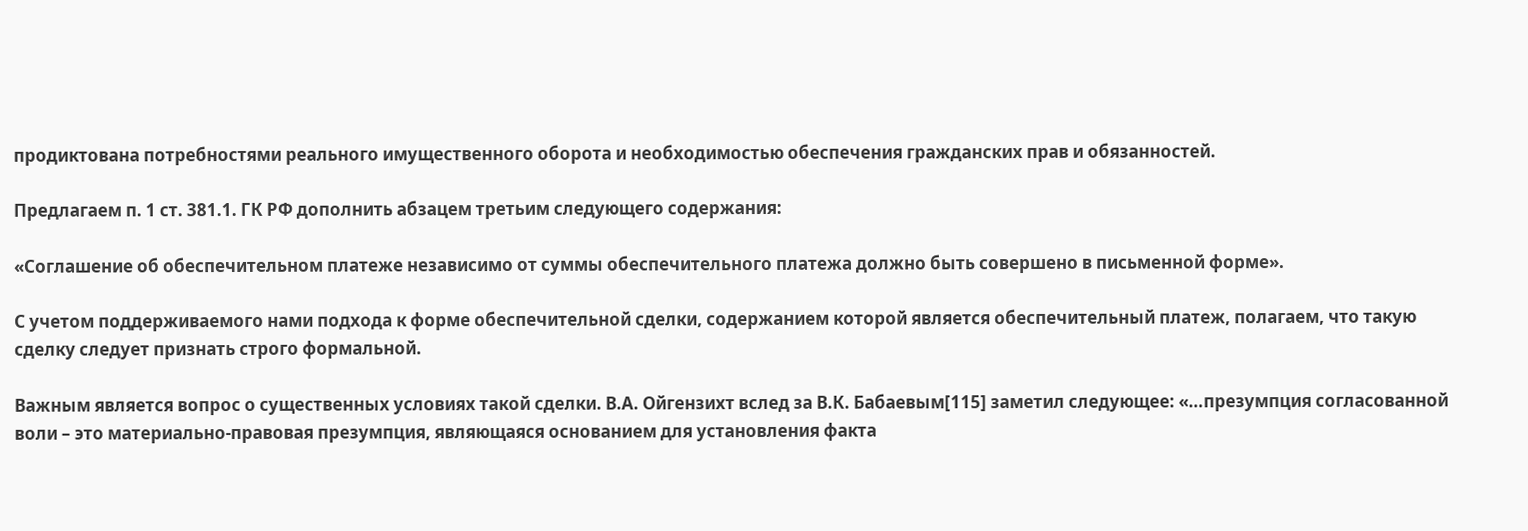продиктована потребностями реального имущественного оборота и необходимостью обеспечения гражданских прав и обязанностей.

Предлагаем п. 1 ст. 381.1. ГК РФ дополнить абзацем третьим следующего содержания:

«Соглашение об обеспечительном платеже независимо от суммы обеспечительного платежа должно быть совершено в письменной форме».

С учетом поддерживаемого нами подхода к форме обеспечительной сделки, содержанием которой является обеспечительный платеж, полагаем, что такую сделку следует признать строго формальной.

Важным является вопрос о существенных условиях такой сделки. В.А. Ойгензихт вслед за В.К. Бабаевым[115] заметил следующее: «…презумпция согласованной воли – это материально-правовая презумпция, являющаяся основанием для установления факта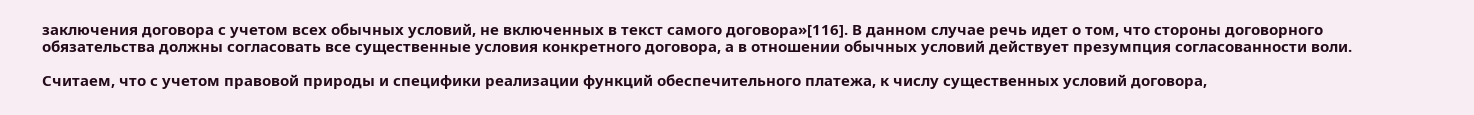заключения договора с учетом всех обычных условий, не включенных в текст самого договора»[116]. В данном случае речь идет о том, что стороны договорного обязательства должны согласовать все существенные условия конкретного договора, а в отношении обычных условий действует презумпция согласованности воли.

Считаем, что с учетом правовой природы и специфики реализации функций обеспечительного платежа, к числу существенных условий договора,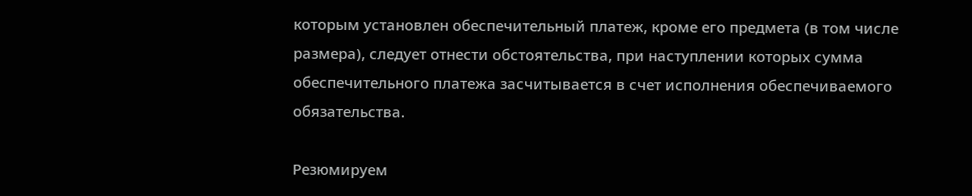которым установлен обеспечительный платеж, кроме его предмета (в том числе размера), следует отнести обстоятельства, при наступлении которых сумма обеспечительного платежа засчитывается в счет исполнения обеспечиваемого обязательства.

Резюмируем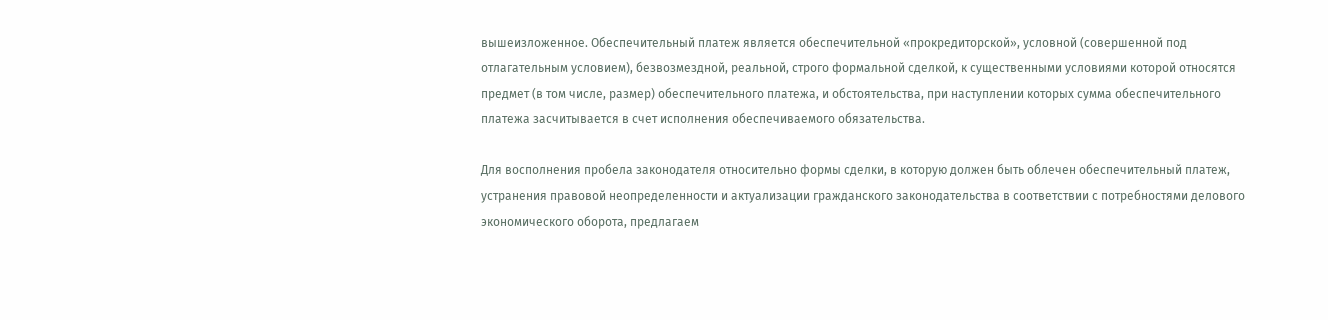вышеизложенное. Обеспечительный платеж является обеспечительной «прокредиторской», условной (совершенной под отлагательным условием), безвозмездной, реальной, строго формальной сделкой, к существенными условиями которой относятся предмет (в том числе, размер) обеспечительного платежа, и обстоятельства, при наступлении которых сумма обеспечительного платежа засчитывается в счет исполнения обеспечиваемого обязательства.

Для восполнения пробела законодателя относительно формы сделки, в которую должен быть облечен обеспечительный платеж, устранения правовой неопределенности и актуализации гражданского законодательства в соответствии с потребностями делового экономического оборота, предлагаем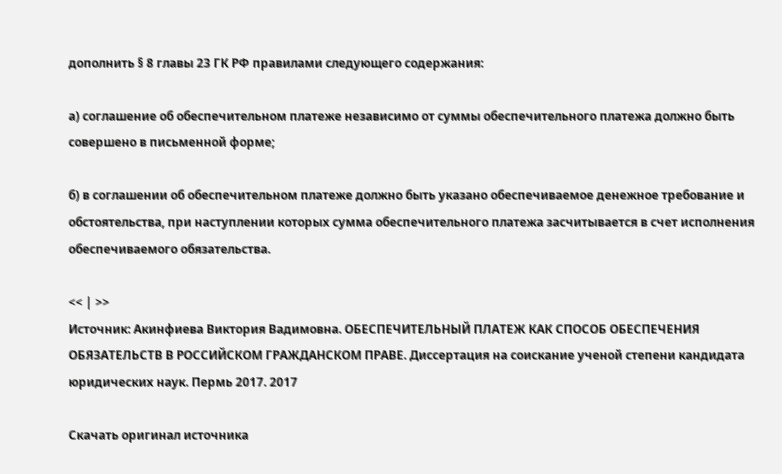дополнить § 8 главы 23 ГК РФ правилами следующего содержания:

а) соглашение об обеспечительном платеже независимо от суммы обеспечительного платежа должно быть совершено в письменной форме;

б) в соглашении об обеспечительном платеже должно быть указано обеспечиваемое денежное требование и обстоятельства, при наступлении которых сумма обеспечительного платежа засчитывается в счет исполнения обеспечиваемого обязательства.

<< | >>
Источник: Акинфиева Виктория Вадимовна. ОБЕСПЕЧИТЕЛЬНЫЙ ПЛАТЕЖ КАК СПОСОБ ОБЕСПЕЧЕНИЯ ОБЯЗАТЕЛЬСТВ В РОССИЙСКОМ ГРАЖДАНСКОМ ПРАВЕ. Диссертация на соискание ученой степени кандидата юридических наук. Пермь 2017. 2017

Скачать оригинал источника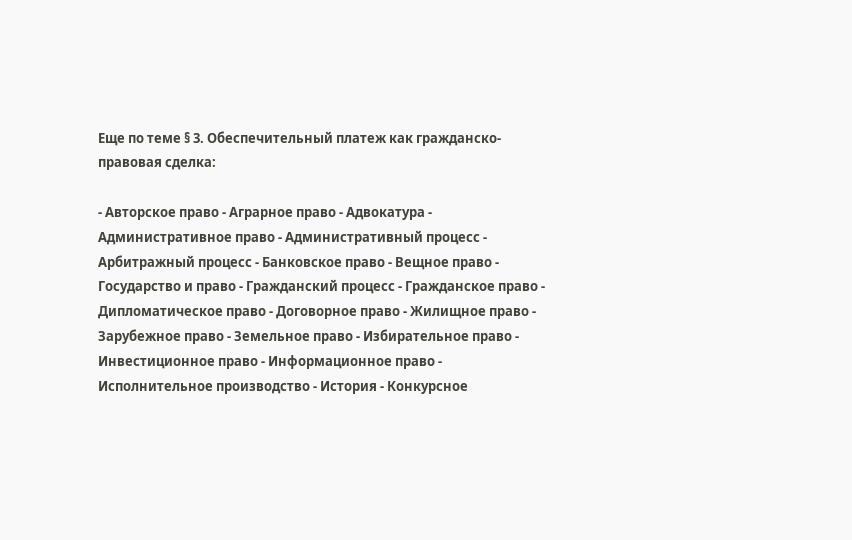Еще по теме § 3. Обеспечительный платеж как гражданско-правовая сделка:

- Авторское право - Аграрное право - Адвокатура - Административное право - Административный процесс - Арбитражный процесс - Банковское право - Вещное право - Государство и право - Гражданский процесс - Гражданское право - Дипломатическое право - Договорное право - Жилищное право - Зарубежное право - Земельное право - Избирательное право - Инвестиционное право - Информационное право - Исполнительное производство - История - Конкурсное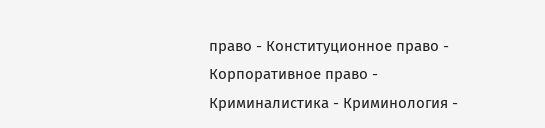право - Конституционное право - Корпоративное право - Криминалистика - Криминология -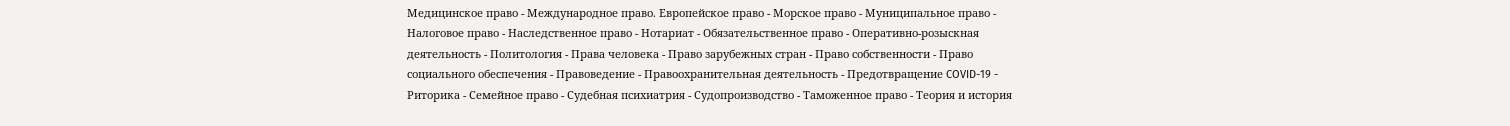Медицинское право - Международное право. Европейское право - Морское право - Муниципальное право - Налоговое право - Наследственное право - Нотариат - Обязательственное право - Оперативно-розыскная деятельность - Политология - Права человека - Право зарубежных стран - Право собственности - Право социального обеспечения - Правоведение - Правоохранительная деятельность - Предотвращение COVID-19 - Риторика - Семейное право - Судебная психиатрия - Судопроизводство - Таможенное право - Теория и история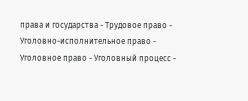права и государства - Трудовое право - Уголовно-исполнительное право - Уголовное право - Уголовный процесс -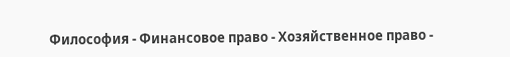Философия - Финансовое право - Хозяйственное право -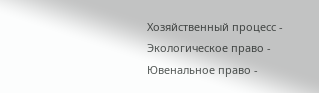Хозяйственный процесс - Экологическое право - Ювенальное право -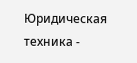Юридическая техника -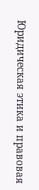Юридическая этика и правовая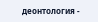деонтология -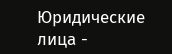Юридические лица -